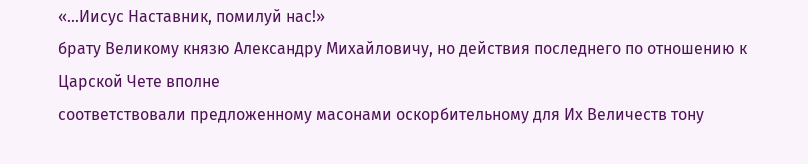«...Иисус Наставник, помилуй нас!»
брату Великому князю Александру Михайловичу, но действия последнего по отношению к Царской Чете вполне
соответствовали предложенному масонами оскорбительному для Их Величеств тону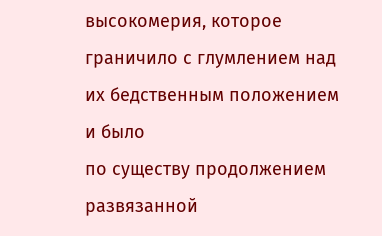высокомерия, которое граничило с глумлением над их бедственным положением и было
по существу продолжением развязанной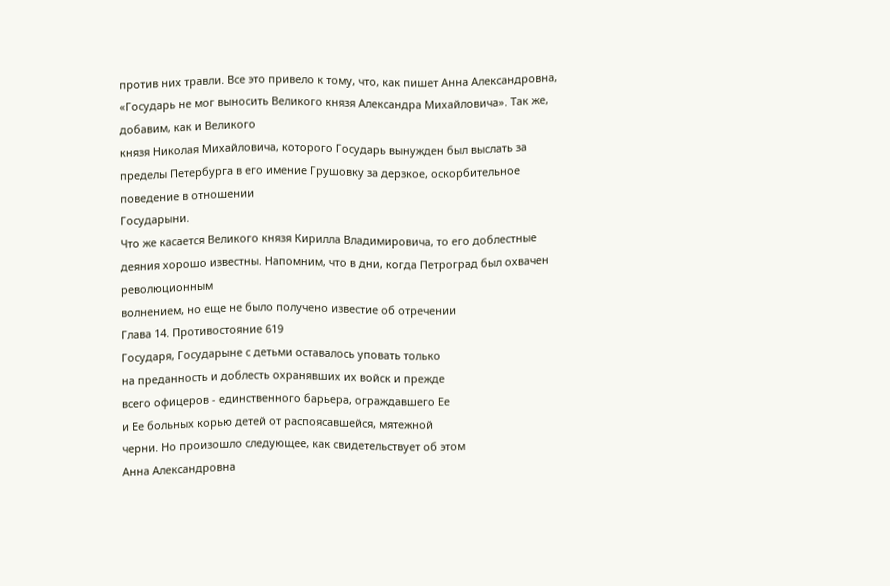против них травли. Все это привело к тому, что, как пишет Анна Александровна, «Государь не мог выносить Великого князя Александра Михайловича». Так же, добавим, как и Великого
князя Николая Михайловича, которого Государь вынужден был выслать за пределы Петербурга в его имение Грушовку за дерзкое, оскорбительное поведение в отношении
Государыни.
Что же касается Великого князя Кирилла Владимировича, то его доблестные деяния хорошо известны. Напомним, что в дни, когда Петроград был охвачен революционным
волнением, но еще не было получено известие об отречении
Глава 14. Противостояние 619
Государя, Государыне с детьми оставалось уповать только
на преданность и доблесть охранявших их войск и прежде
всего офицеров - единственного барьера, ограждавшего Ее
и Ее больных корью детей от распоясавшейся, мятежной
черни. Но произошло следующее, как свидетельствует об этом
Анна Александровна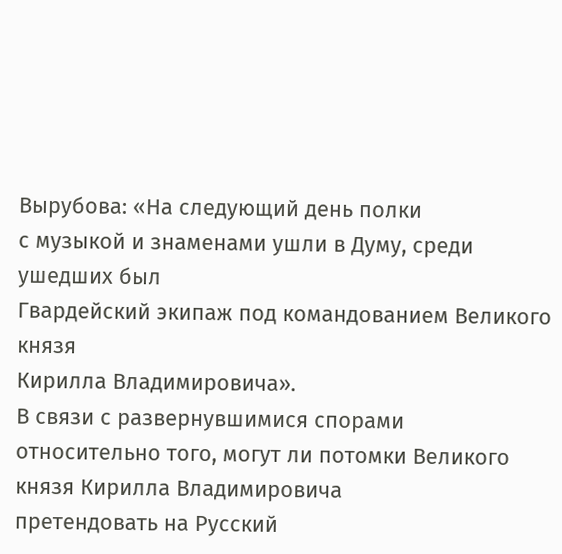Вырубова: «На следующий день полки
с музыкой и знаменами ушли в Думу, среди ушедших был
Гвардейский экипаж под командованием Великого князя
Кирилла Владимировича».
В связи с развернувшимися спорами относительно того, могут ли потомки Великого князя Кирилла Владимировича
претендовать на Русский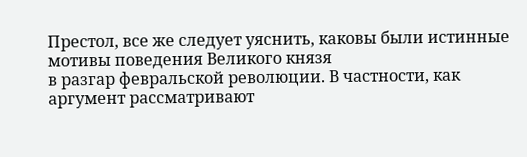Престол, все же следует уяснить, каковы были истинные мотивы поведения Великого князя
в разгар февральской революции. В частности, как аргумент рассматривают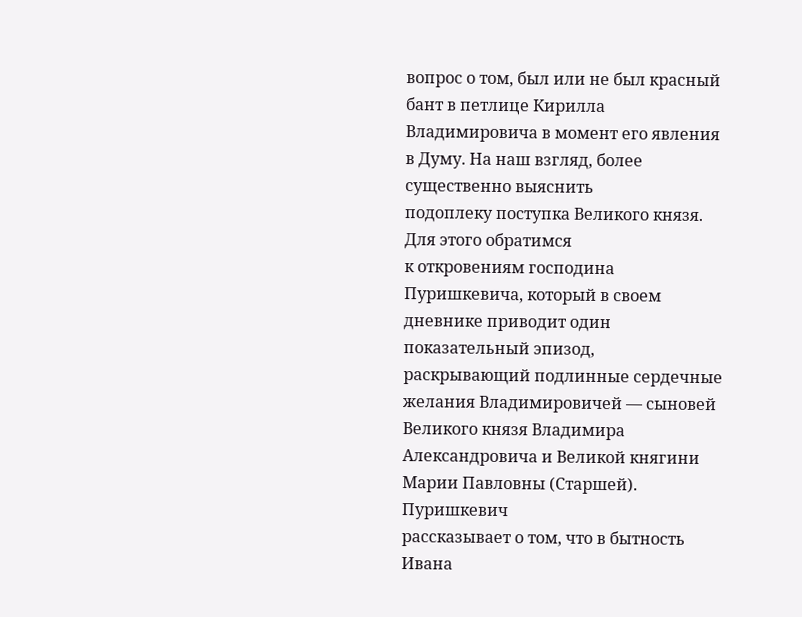вопрос о том, был или не был красный
бант в петлице Кирилла Владимировича в момент его явления в Думу. На наш взгляд, более существенно выяснить
подоплеку поступка Великого князя. Для этого обратимся
к откровениям господина Пуришкевича, который в своем
дневнике приводит один показательный эпизод, раскрывающий подлинные сердечные желания Владимировичей — сыновей Великого князя Владимира Александровича и Великой княгини Марии Павловны (Старшей). Пуришкевич
рассказывает о том, что в бытность Ивана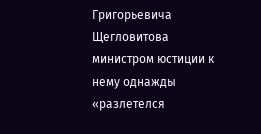Григорьевича
Щегловитова министром юстиции к нему однажды «разлетелся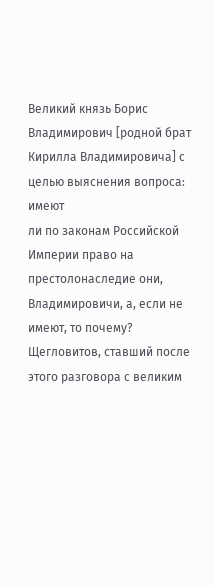Великий князь Борис Владимирович [родной брат Кирилла Владимировича] с целью выяснения вопроса: имеют
ли по законам Российской Империи право на престолонаследие они, Владимировичи, а, если не имеют, то почему?
Щегловитов, ставший после этого разговора с великим